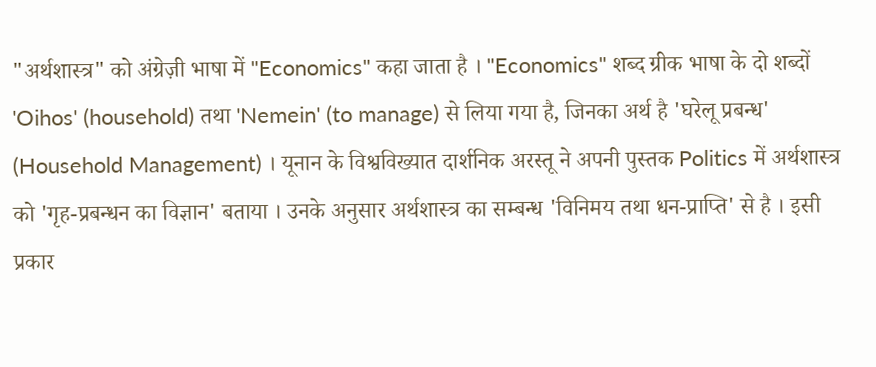"अर्थशास्त्र" को अंग्रेज़ी भाषा में "Economics" कहा जाता है । "Economics" शब्द ग्रीक भाषा के दो शब्दों 'Oihos' (household) तथा 'Nemein' (to manage) से लिया गया है, जिनका अर्थ है 'घरेलू प्रबन्ध' (Household Management) । यूनान के विश्वविख्यात दार्शनिक अरस्तू ने अपनी पुस्तक Politics में अर्थशास्त्र को 'गृह-प्रबन्धन का विज्ञान' बताया । उनके अनुसार अर्थशास्त्र का सम्बन्ध 'विनिमय तथा धन-प्राप्ति' से है । इसी प्रकार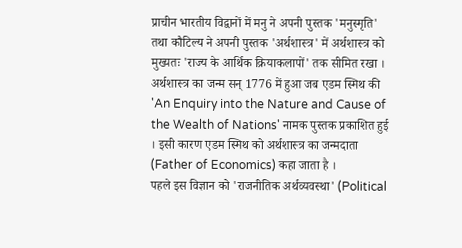प्राचीन भारतीय विद्वानों में मनु ने अपनी पुस्तक 'मनुस्मृति' तथा कौटिल्य ने अपनी पुस्तक 'अर्थशास्त्र' में अर्थशास्त्र को मुख्यतः 'राज्य के आर्थिक क्रियाकलापों' तक सीमित रखा ।
अर्थशास्त्र का जन्म सन् 1776 में हुआ जब एडम स्मिथ की 'An Enquiry into the Nature and Cause of the Wealth of Nations' नामक पुस्तक प्रकाशित हुई । इसी कारण एडम स्मिथ को अर्थशास्त्र का जन्मदाता (Father of Economics) कहा जाता है ।
पहले इस विज्ञान को 'राजनीतिक अर्थव्यवस्था' (Political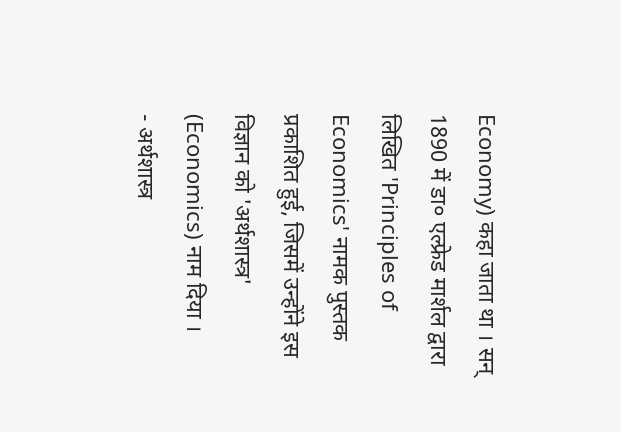Economy) कहा जाता था । सन् 1890 में डा० एल्फ्रेड मार्शल द्वारा लिखित 'Principles of Economics' नामक पुस्तक प्रकाशित हुई, जिसमें उन्होंने इस विज्ञान को 'अर्थशास्त्र' (Economics) नाम दिया ।
- अर्थशास्त्र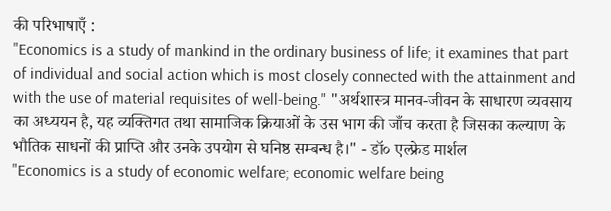की परिभाषाएँ :
"Economics is a study of mankind in the ordinary business of life; it examines that part of individual and social action which is most closely connected with the attainment and with the use of material requisites of well-being." "अर्थशास्त्र मानव-जीवन के साधारण व्यवसाय का अध्ययन है, यह व्यक्तिगत तथा सामाजिक क्रियाओं के उस भाग की जाँच करता है जिसका कल्याण के भौतिक साधनों की प्राप्ति और उनके उपयोग से घनिष्ठ सम्बन्ध है।" - डॉ० एल्फ्रेड मार्शल
"Economics is a study of economic welfare; economic welfare being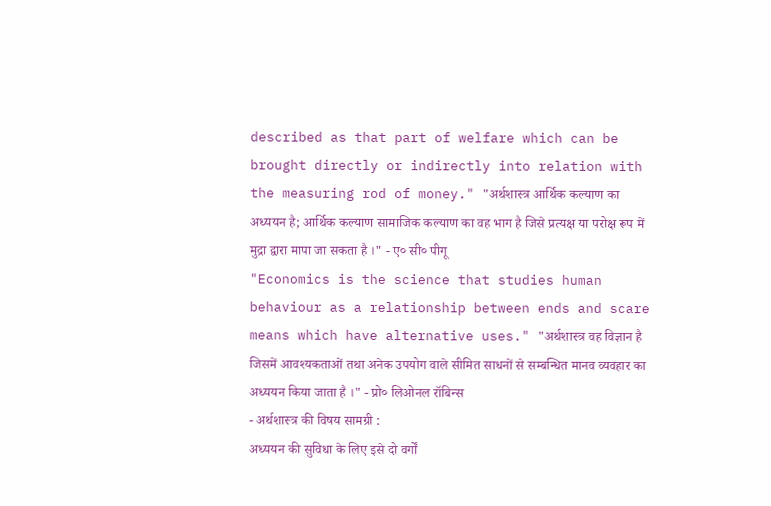described as that part of welfare which can be brought directly or indirectly into relation with the measuring rod of money." "अर्थशास्त्र आर्थिक कल्याण का अध्ययन है; आर्थिक कल्याण सामाजिक कल्याण का वह भाग है जिसे प्रत्यक्ष या परोक्ष रूप में मुद्रा द्वारा मापा जा सकता है ।" - ए० सी० पीगू
"Economics is the science that studies human behaviour as a relationship between ends and scare means which have alternative uses." "अर्थशास्त्र वह विज्ञान है जिसमें आवश्यकताओं तथा अनेक उपयोग वाले सीमित साधनों से सम्बन्धित मानव व्यवहार का अध्ययन किया जाता है ।" - प्रो० लिओनल रॉबिन्स
- अर्थशास्त्र की विषय सामग्री :
अध्ययन की सुविधा के लिए इसे दो वर्गों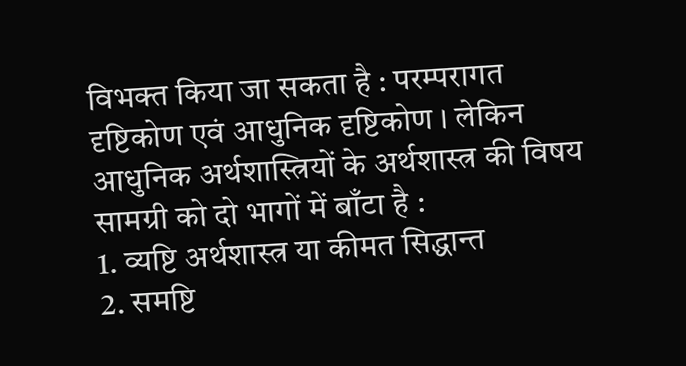विभक्त किया जा सकता है : परम्परागत दृष्टिकोण एवं आधुनिक दृष्टिकोण । लेकिन आधुनिक अर्थशास्त्रियों के अर्थशास्त्र की विषय सामग्री को दो भागों में बाँटा है :
1. व्यष्टि अर्थशास्त्र या कीमत सिद्धान्त
2. समष्टि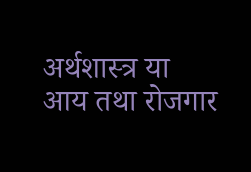अर्थशास्त्र या आय तथा रोजगार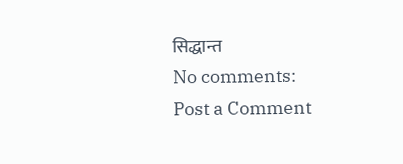सिद्धान्त
No comments:
Post a Comment